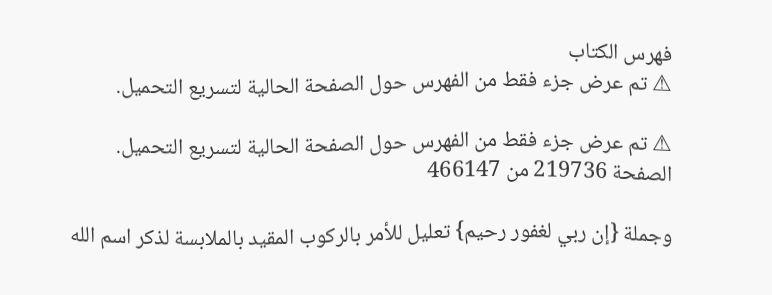فهرس الكتاب
⚠ تم عرض جزء فقط من الفهرس حول الصفحة الحالية لتسريع التحميل.

⚠ تم عرض جزء فقط من الفهرس حول الصفحة الحالية لتسريع التحميل.
الصفحة 219736 من 466147

وجملة {إن ربي لغفور رحيم} تعليل للأمر بالركوب المقيد بالملابسة لذكر اسم الله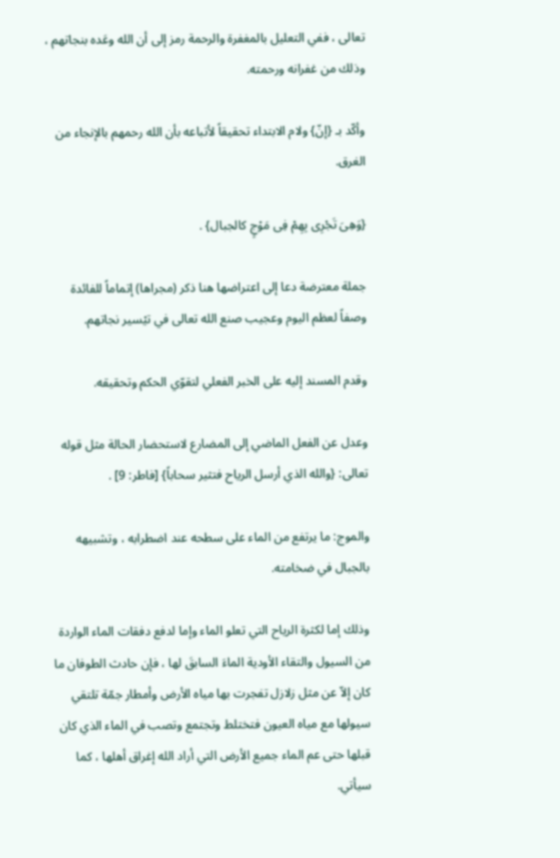تعالى ، ففي التعليل بالمغفرة والرحمة رمز إلى أن الله وعَده بنجاتهم ، وذلك من غفرانه ورحمته.

وأكّد بـ {إنّ} ولام الابتداء تحقيقاً لأتباعه بأن الله رحمهم بالإنجاء من الغرق.

{وَهِىَ تَجْرِى بِهِمْ فِى مَوْجٍ كالجبال} .

جملة معترضة دعا إلى اعتراضها هنا ذكر (مجراها) إتماماً للفائدة وصفاً لعظم اليوم وعجيب صنع الله تعالى في تيْسير نجاتهم.

وقدم المسند إليه على الخبر الفعلي لتقوّي الحكم وتحقيقه.

وعدل عن الفعل الماضي إلى المضارع لاستحضار الحالة مثل قوله تعالى: {والله الذي أرسل الرياح فتثير سحاباً} [فاطر: 9] .

والموج: ما يرتفع من الماء على سطحه عند اضطرابه ، وتشبيهه بالجبال في ضخامته.

وذلك إما لكثرة الرياح التي تعلو الماء وإما لدفع دفقات الماء الواردة من السيول والتقاء الأودية الماءَ السابقَ لها ، فإن حادث الطوفان ما كان إلاّ عن مثل زلازل تفجرت بها مياه الأرض وأمطار جمّة تلتقي سيولها مع مياه العيون فتختلط وتجتمع وتصب في الماء الذي كان قبلها حتى عم الماء جميع الأرض التي أراد الله إغراق أهلها ، كما سيأتي.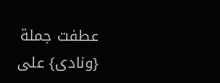عطفت جملة {ونادى} على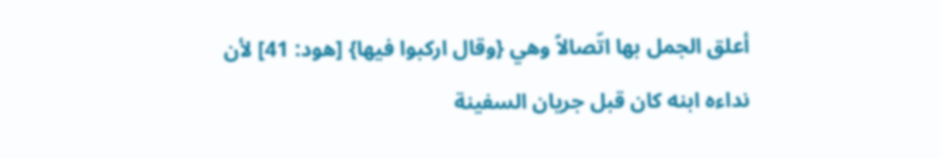أعلق الجمل بها اتّصالاً وهي {وقال اركبوا فيها} [هود: 41] لأن نداءه ابنه كان قبل جريان السفينة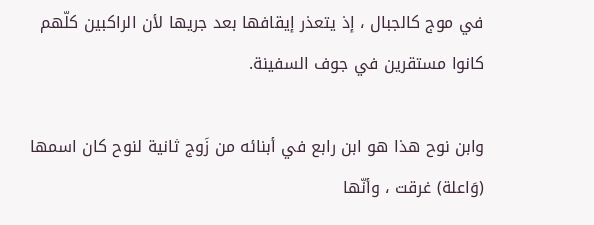في موج كالجبال ، إذ يتعذر إيقافها بعد جريها لأن الراكبين كلّهم كانوا مستقرين في جوف السفينة.

وابن نوح هذا هو ابن رابع في أبنائه من زَوج ثانية لنوح كان اسمها (وَاعلة) غرقت ، وأنّها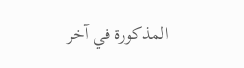المذكورة في آخر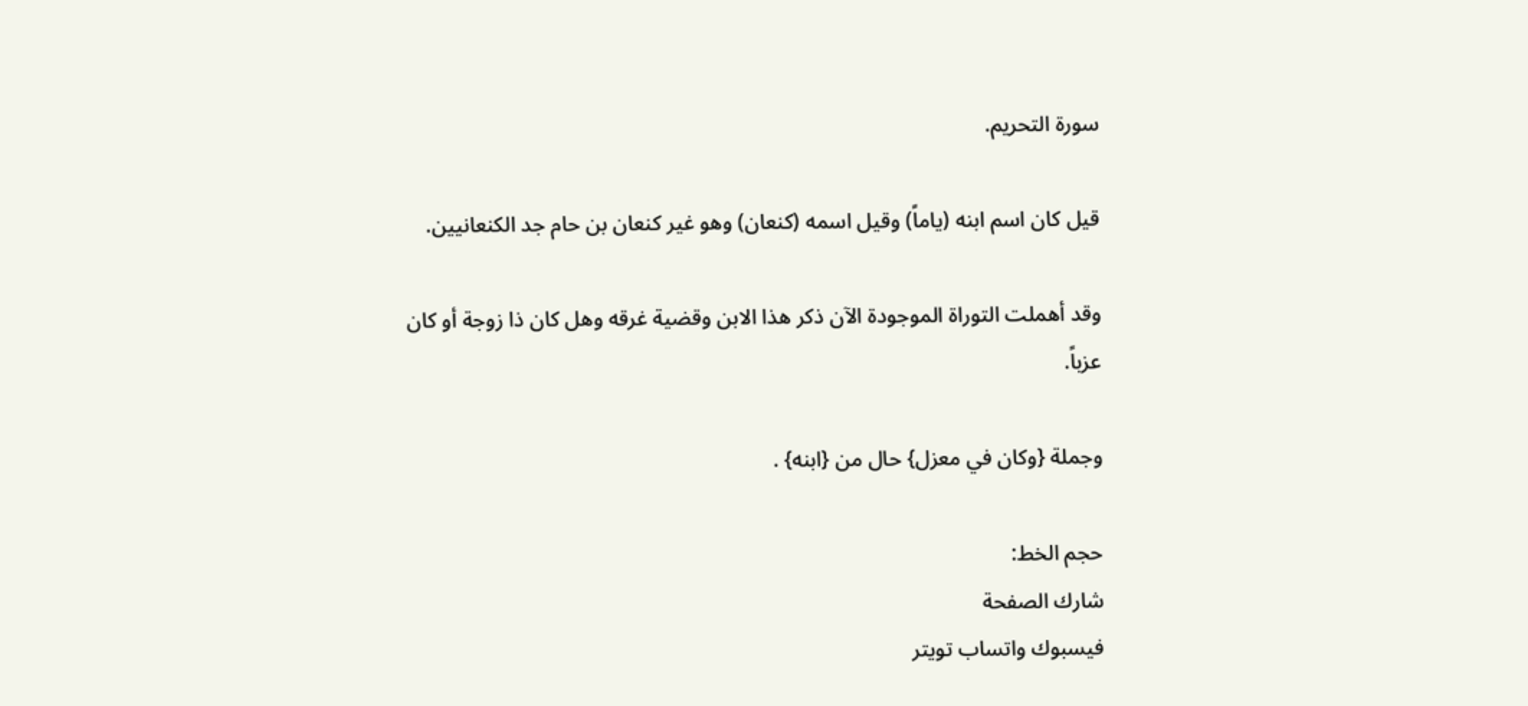سورة التحريم.

قيل كان اسم ابنه (ياماً) وقيل اسمه (كنعان) وهو غير كنعان بن حام جد الكنعانيين.

وقد أهملت التوراة الموجودة الآن ذكر هذا الابن وقضية غرقه وهل كان ذا زوجة أو كان عزباً.

وجملة {وكان في معزل} حال من {ابنه} .

حجم الخط:
شارك الصفحة
فيسبوك واتساب تويتر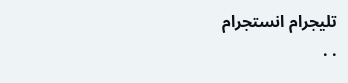تليجرام انستجرام
. .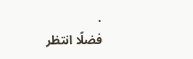.
فضلًا انتظر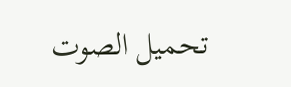تحميل الصوت